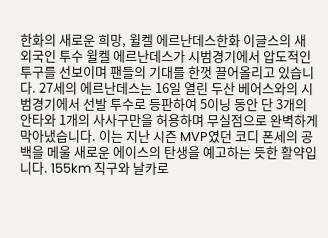한화의 새로운 희망, 윌켈 에르난데스한화 이글스의 새 외국인 투수 윌켈 에르난데스가 시범경기에서 압도적인 투구를 선보이며 팬들의 기대를 한껏 끌어올리고 있습니다. 27세의 에르난데스는 16일 열린 두산 베어스와의 시범경기에서 선발 투수로 등판하여 5이닝 동안 단 3개의 안타와 1개의 사사구만을 허용하며 무실점으로 완벽하게 막아냈습니다. 이는 지난 시즌 MVP였던 코디 폰세의 공백을 메울 새로운 에이스의 탄생을 예고하는 듯한 활약입니다. 155km 직구와 날카로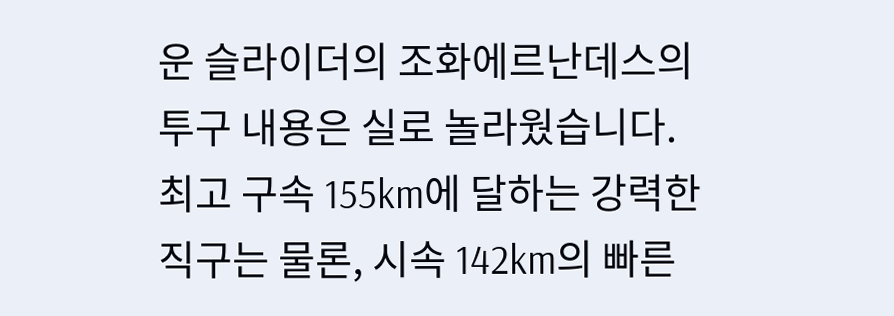운 슬라이더의 조화에르난데스의 투구 내용은 실로 놀라웠습니다. 최고 구속 155km에 달하는 강력한 직구는 물론, 시속 142km의 빠른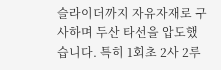슬라이더까지 자유자재로 구사하며 두산 타선을 압도했습니다. 특히 1회초 2사 2루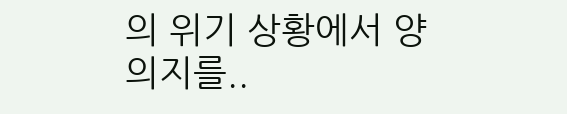의 위기 상황에서 양의지를..